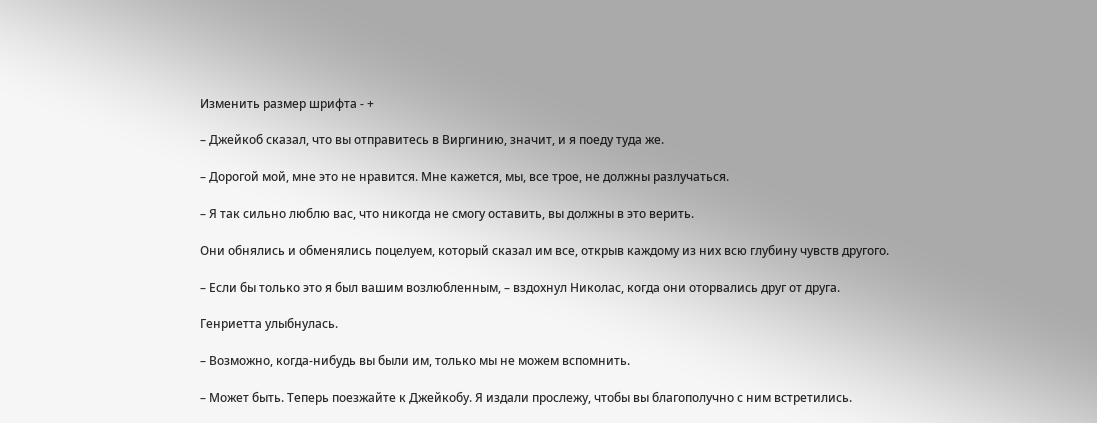Изменить размер шрифта - +

– Джейкоб сказал, что вы отправитесь в Виргинию, значит, и я поеду туда же.

– Дорогой мой, мне это не нравится. Мне кажется, мы, все трое, не должны разлучаться.

– Я так сильно люблю вас, что никогда не смогу оставить, вы должны в это верить.

Они обнялись и обменялись поцелуем, который сказал им все, открыв каждому из них всю глубину чувств другого.

– Если бы только это я был вашим возлюбленным, – вздохнул Николас, когда они оторвались друг от друга.

Генриетта улыбнулась.

– Возможно, когда-нибудь вы были им, только мы не можем вспомнить.

– Может быть. Теперь поезжайте к Джейкобу. Я издали прослежу, чтобы вы благополучно с ним встретились.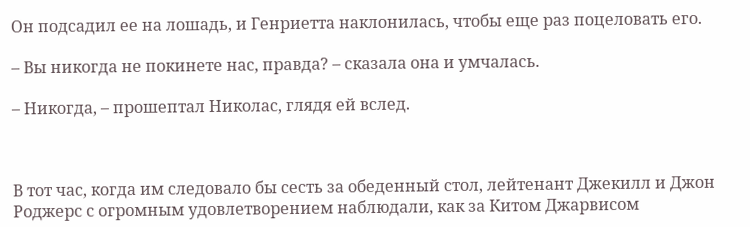Он подсадил ее на лошадь, и Генриетта наклонилась, чтобы еще раз поцеловать его.

– Вы никогда не покинете нас, правда? – сказала она и умчалась.

– Никогда, – прошептал Николас, глядя ей вслед.



В тот час, когда им следовало бы сесть за обеденный стол, лейтенант Джекилл и Джон Роджерс с огромным удовлетворением наблюдали, как за Китом Джарвисом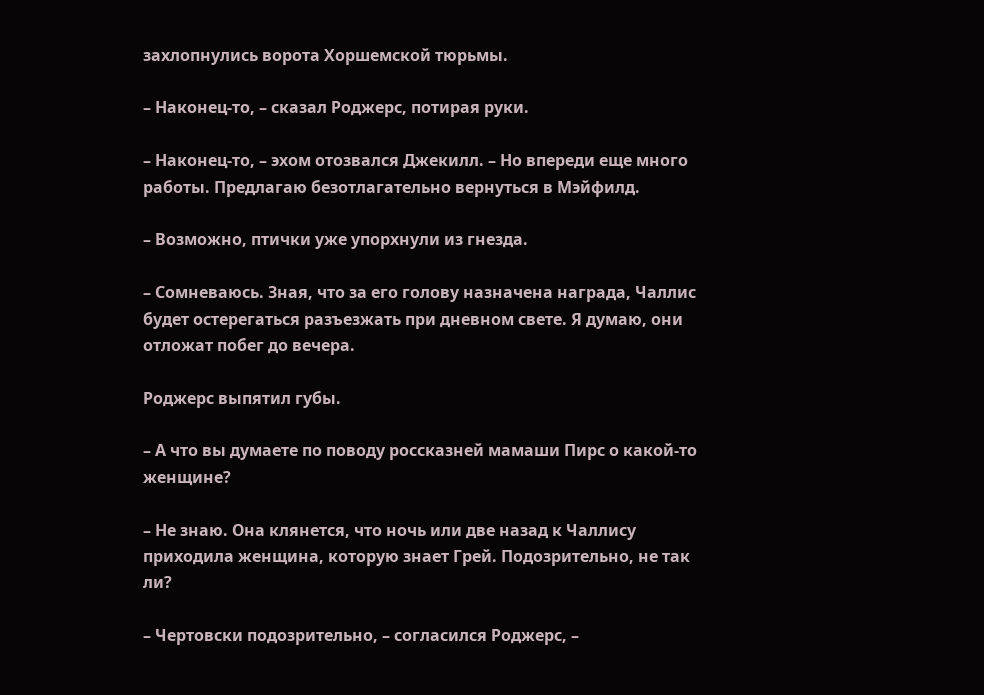захлопнулись ворота Хоршемской тюрьмы.

– Наконец-то, – сказал Роджерс, потирая руки.

– Наконец-то, – эхом отозвался Джекилл. – Но впереди еще много работы. Предлагаю безотлагательно вернуться в Мэйфилд.

– Возможно, птички уже упорхнули из гнезда.

– Сомневаюсь. Зная, что за его голову назначена награда, Чаллис будет остерегаться разъезжать при дневном свете. Я думаю, они отложат побег до вечера.

Роджерс выпятил губы.

– А что вы думаете по поводу россказней мамаши Пирс о какой-то женщине?

– Не знаю. Она клянется, что ночь или две назад к Чаллису приходила женщина, которую знает Грей. Подозрительно, не так ли?

– Чертовски подозрительно, – согласился Роджерс, –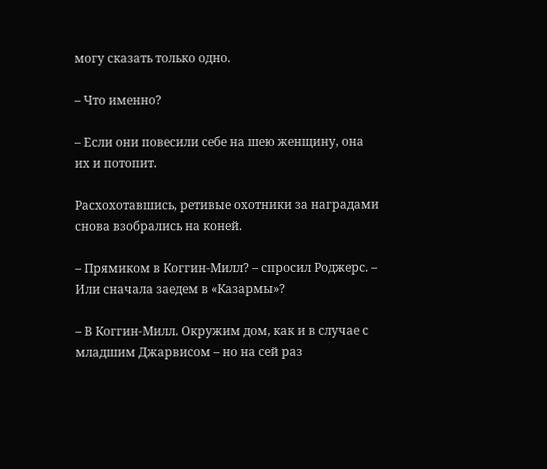могу сказать только одно.

– Что именно?

– Если они повесили себе на шею женщину, она их и потопит.

Расхохотавшись, ретивые охотники за наградами снова взобрались на коней.

– Прямиком в Коггин-Милл? – спросил Роджерс. – Или сначала заедем в «Казармы»?

– В Коггин-Милл. Окружим дом, как и в случае с младшим Джарвисом – но на сей раз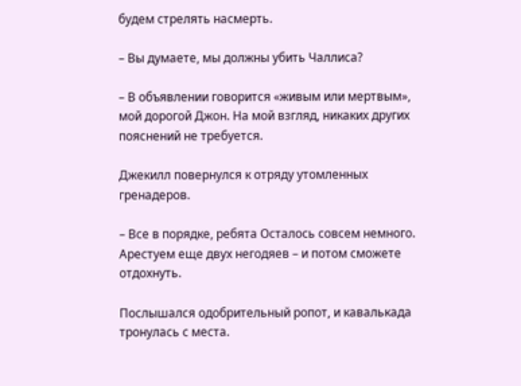будем стрелять насмерть.

– Вы думаете, мы должны убить Чаллиса?

– В объявлении говорится «живым или мертвым», мой дорогой Джон. На мой взгляд, никаких других пояснений не требуется.

Джекилл повернулся к отряду утомленных гренадеров.

– Все в порядке, ребята Осталось совсем немного. Арестуем еще двух негодяев – и потом сможете отдохнуть.

Послышался одобрительный ропот, и кавалькада тронулась с места.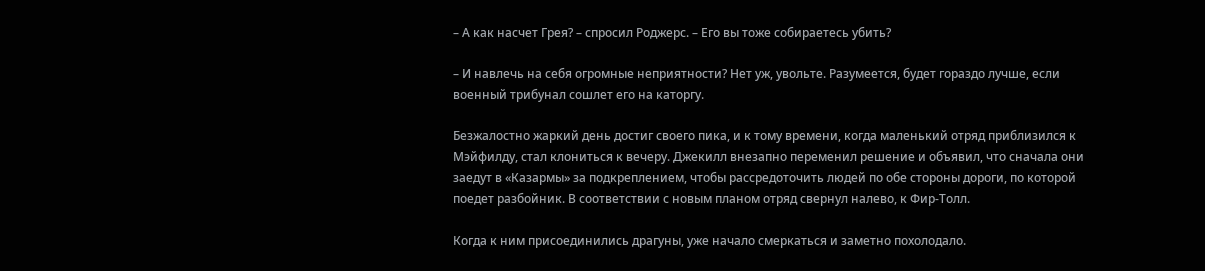– А как насчет Грея? – спросил Роджерс. – Его вы тоже собираетесь убить?

– И навлечь на себя огромные неприятности? Нет уж, увольте. Разумеется, будет гораздо лучше, если военный трибунал сошлет его на каторгу.

Безжалостно жаркий день достиг своего пика, и к тому времени, когда маленький отряд приблизился к Мэйфилду, стал клониться к вечеру. Джекилл внезапно переменил решение и объявил, что сначала они заедут в «Казармы» за подкреплением, чтобы рассредоточить людей по обе стороны дороги, по которой поедет разбойник. В соответствии с новым планом отряд свернул налево, к Фир-Толл.

Когда к ним присоединились драгуны, уже начало смеркаться и заметно похолодало.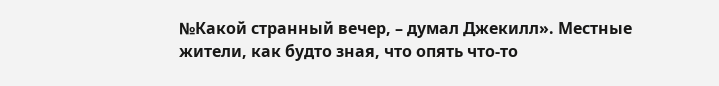№Какой странный вечер, – думал Джекилл». Местные жители, как будто зная, что опять что-то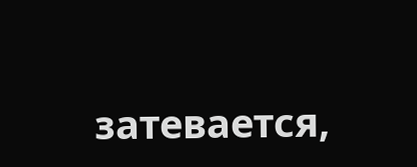затевается,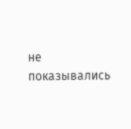не показывались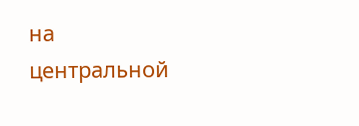на центральной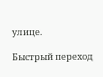улице.

Быстрый переход